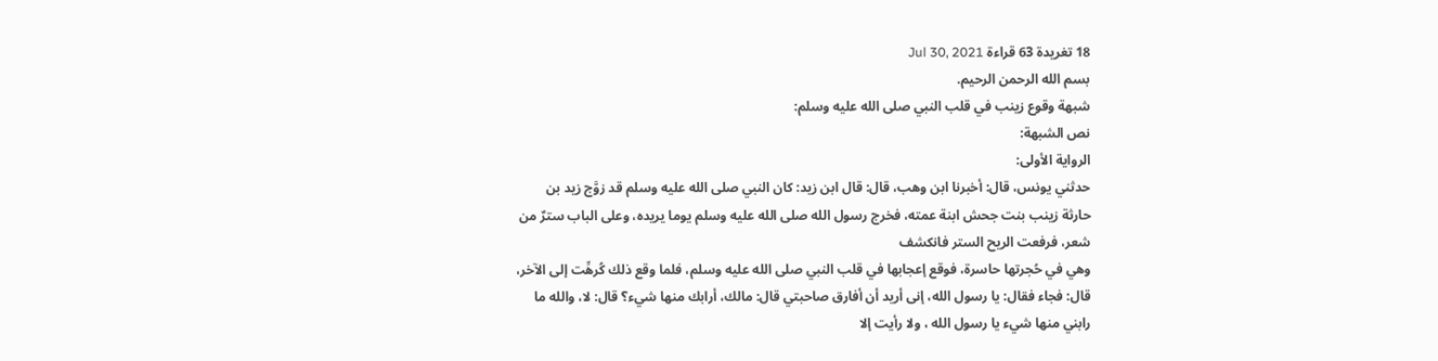18 تغريدة 63 قراءة Jul 30, 2021
بسم الله الرحمن الرحيم.
شبهة وقوع زينب في قلب النبي صلى الله عليه وسلم:
نص الشبهة:
الرواية الأولى:
حدثني يونس، قال: أخبرنا ابن وهب، قال: قال ابن زيد: كان النبي صلى الله عليه وسلم قد زوَّج زيد بن حارثة زينب بنت جحش ابنة عمته، فخرج رسول الله صلى الله عليه وسلم یوما يريده، وعلى الباب سترٌ من شعر، فرفعت الريح الستر فانكشف
وهي في حُجرتها حاسرة، فوقع إعجابها في قلب النبي صلى الله عليه وسلم، فلما وقع ذلك كُرهِّت إلى الآخر، قال: فجاء فقال: يا رسول الله، إنى أريد أن أفارق صاحبتي قال: مالك، أرابك منها شيء؟ قال: لا، والله ما رابني منها شيء يا رسول الله ، ولا رأيت إلا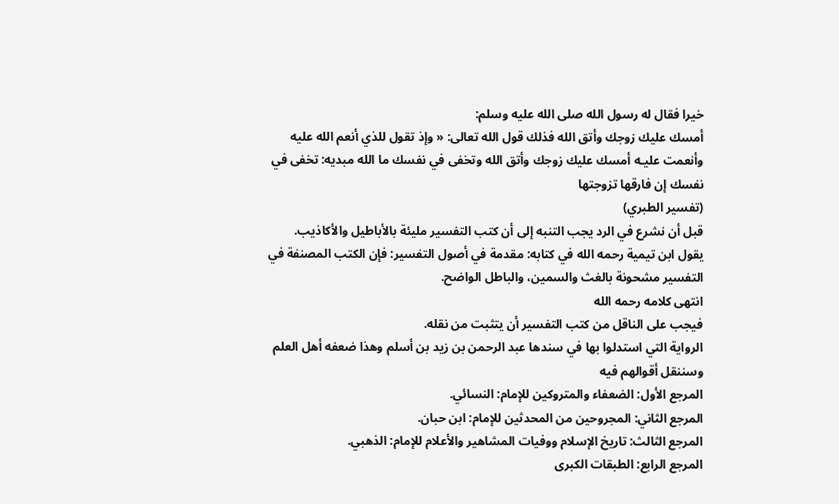خيرا فقال له رسول الله صلى الله عليه وسلم:
أمسك عليك زوجك وأتق الله فذلك قول الله تعالى: « وإذ تقول للذي أنعم الله عليه وأنعمت عليـه أمسك عليك زوجك وأتق الله وتخفى في نفسك ما الله مبديه: تخفى في نفسك إن فارقها تزوجتها
(تفسير الطبري)
قبل أن نشرع في الرد يجب التنبه إلى أن كتب التفسير مليئة بالأباطيل والأكاذيب.
يقول ابن تيمية رحمه الله في كتابه: مقدمة في أصول التفسير: فإن الكتب المصنفة في التفسير مشحونة بالغث والسمين، والباطل الواضح.
انتهى كلامه رحمه الله
فيجب على الناقل من كتب التفسير أن يتثبت من نقله.
الرواية التي استدلوا بها في سندها عبد الرحمن بن زيد بن أسلم وهذا ضعفه أهل العلم وسننقل أقوالهم فيه
المرجع الأول: الضعفاء والمتروكين للإمام: النسائي.
المرجع الثاني: المجروحين من المحدثين للإمام: ابن حبان.
المرجع الثالث: تاريخ الإسلام ووفيات المشاهير والأعلام للإمام: الذهبي.
المرجع الرابع: الطبقات الكبرى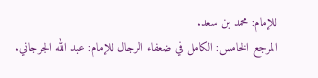للإمام: محمد بن سعد.
المرجع الخامس: الكامل في ضعفاء الرجال للإمام: عبد الله الجرجاني.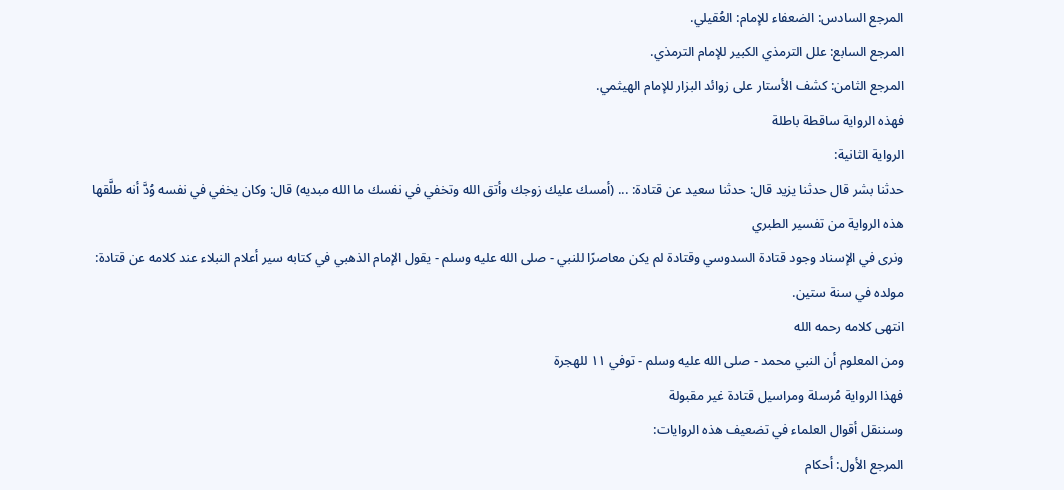المرجع السادس: الضعفاء للإمام: العُقيلي.
المرجع السابع: علل الترمذي الكبير للإمام الترمذي.
المرجع الثامن: كشف الأستار على زوائد البزار للإمام الهيثمي.
فهذه الرواية ساقطة باطلة
الرواية الثانية:
حدثنا بشر قال حدثنا يزيد قال: حدثنا سعيد عن قتادة: ... (أمسك عليك زوجك وأتق الله وتخفي في نفسك ما الله مبديه) قال: وكان يخفي في نفسه وُدَّ أنه طلَّقها
هذه الرواية من تفسير الطبري
ونرى في الإسناد وجود قتادة السدوسي وقتادة لم يكن معاصرًا للنبي - صلى الله عليه وسلم - يقول الإمام الذهبي في كتابه سير أعلام النبلاء عند كلامه عن قتادة: مولده في سنة ستين.
انتهى كلامه رحمه الله
ومن المعلوم أن النبي محمد - صلى الله عليه وسلم - توفي ١١ للهجرة
فهذا الرواية مُرسلة ومراسيل قتادة غير مقبولة
وسننقل أقوال العلماء في تضعيف هذه الروايات:
المرجع الأول: أحكام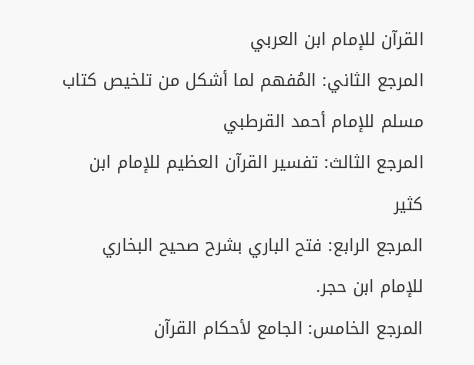القرآن للإمام ابن العربي
المرجع الثاني: المُفهم لما أشكل من تلخيص كتاب مسلم للإمام أحمد القرطبي
المرجع الثالث: تفسير القرآن العظيم للإمام ابن كثير
المرجع الرابع: فتح الباري بشرح صحيح البخاري للإمام ابن حجر.
المرجع الخامس: الجامع لأحكام القرآن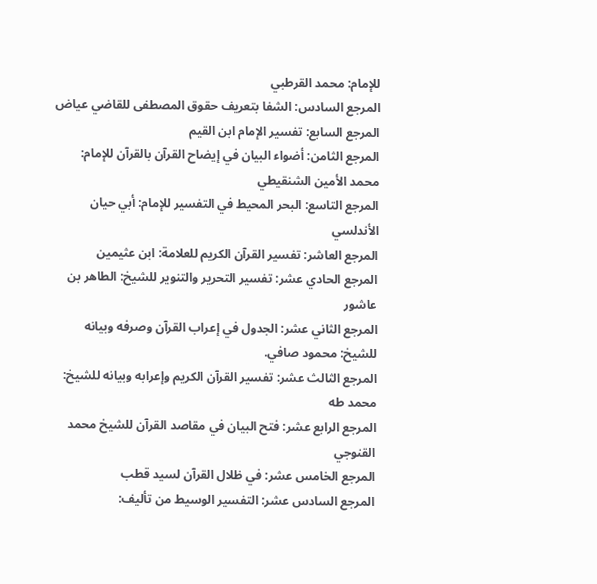للإمام: محمد القرطبي
المرجع السادس: الشفا بتعريف حقوق المصطفى للقاضي عياض
المرجع السابع: تفسير الإمام ابن القيم
المرجع الثامن: أضواء البيان في إيضاح القرآن بالقرآن للإمام: محمد الأمين الشنقيطي
المرجع التاسع: البحر المحيط في التفسير للإمام: أبي حيان الأندلسي
المرجع العاشر: تفسير القرآن الكريم للعلامة: ابن عثيمين
المرجع الحادي عشر: تفسير التحرير والتنوير للشيخ: الطاهر بن عاشور
المرجع الثاني عشر: الجدول في إعراب القرآن وصرفه وبيانه للشيخ: محمود صافي.
المرجع الثالث عشر: تفسير القرآن الكريم وإعرابه وبيانه للشيخ: محمد طه
المرجع الرابع عشر: فتح البيان في مقاصد القرآن للشيخ محمد القنوجي
المرجع الخامس عشر: في ظلال القرآن لسيد قطب
المرجع السادس عشر: التفسير الوسيط من تأليف: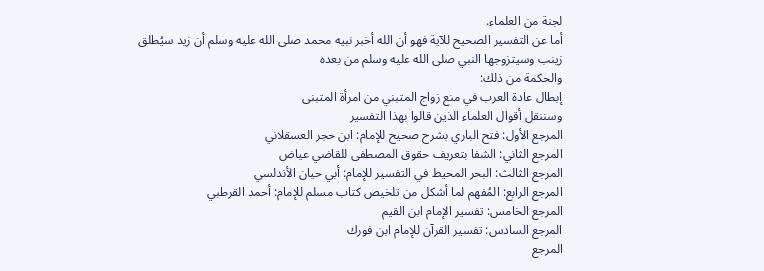لجنة من العلماء.
أما عن التفسير الصحيح للآية فهو أن الله أخبر نبيه محمد صلى الله عليه وسلم أن زيد سيُطلق زينب وسيتزوجها النبي صلى الله عليه وسلم من بعده
والحكمة من ذلك:
إبطال عادة العرب في منع زواج المتبني من امرأة المتبنى
وسننقل أقوال العلماء الذين قالوا بهذا التفسير
المرجع الأول: فتح الباري بشرح صحيح للإمام: ابن حجر العسقلاني
المرجع الثاني: الشفا بتعريف حقوق المصطفى للقاضي عياض
المرجع الثالث: البحر المحيط في التفسير للإمام: أبي حيان الأندلسي
المرجع الرابع: المُفهم لما أشكل من تلخيص كتاب مسلم للإمام: أحمد القرطبي
المرجع الخامس: تفسير الإمام ابن القيم
المرجع السادس: تفسير القرآن للإمام ابن فورك
المرجع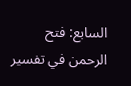السابع: فتح الرحمن في تفسير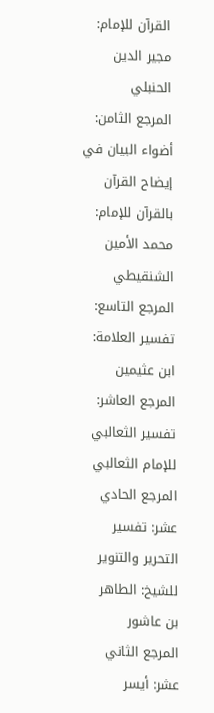القرآن للإمام: مجير الدين الحنبلي
المرجع الثامن: أضواء البيان في إيضاح القرآن بالقرآن للإمام: محمد الأمين الشنقيطي
المرجع التاسع: تفسير العلامة: ابن عثيمين
المرجع العاشر: تفسير الثعالبي للإمام الثعالبي
المرجع الحادي عشر: تفسير التحرير والتنوير للشيخ: الطاهر بن عاشور
المرجع الثاني عشر: أيسر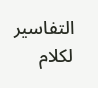التفاسير لكلام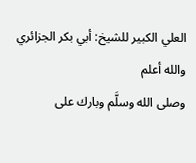العلي الكبير للشيخ: أبي بكر الجزائري
والله أعلم
وصلى الله وسلَّم وبارك على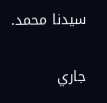سيدنا محمد.

جاري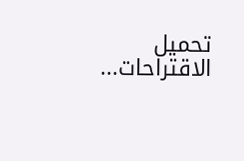تحميل الاقتراحات...